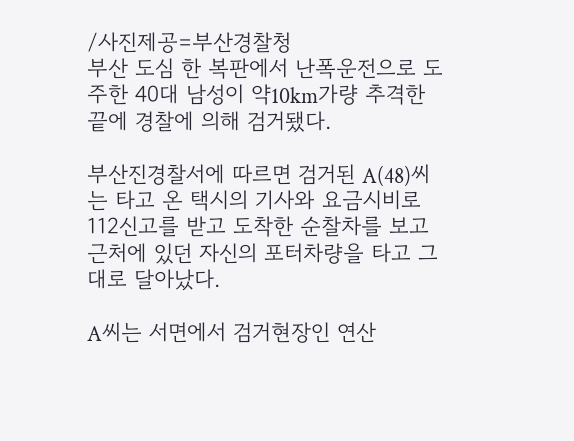/사진제공=부산경찰청
부산 도심 한 복판에서 난폭운전으로 도주한 40대 남성이 약10km가량 추격한 끝에 경찰에 의해 검거됐다.

부산진경찰서에 따르면 검거된 A(48)씨는 타고 온 택시의 기사와 요금시비로 112신고를 받고 도착한 순찰차를 보고 근처에 있던 자신의 포터차량을 타고 그대로 달아났다.

A씨는 서면에서 검거현장인 연산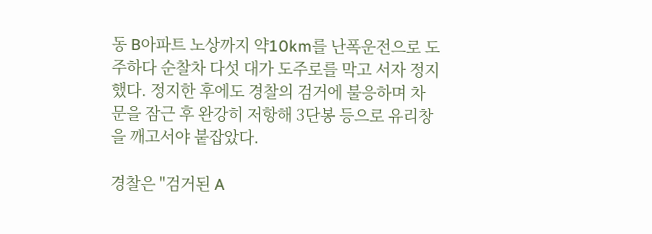동 B아파트 노상까지 약10km를 난폭운전으로 도주하다 순찰차 다섯 대가 도주로를 막고 서자 정지했다. 정지한 후에도 경찰의 검거에 불응하며 차문을 잠근 후 완강히 저항해 3단봉 등으로 유리창을 깨고서야 붙잡았다.

경찰은 "검거된 A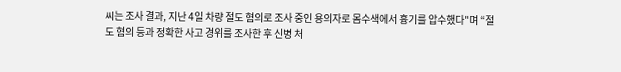씨는 조사 결과, 지난 4일 차량 절도 혐의로 조사 중인 용의자로 몸수색에서 흉기를 압수했다"며 “절도 혐의 등과 정확한 사고 경위를 조사한 후 신병 처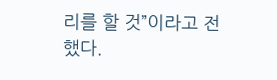리를 할 것”이라고 전했다.